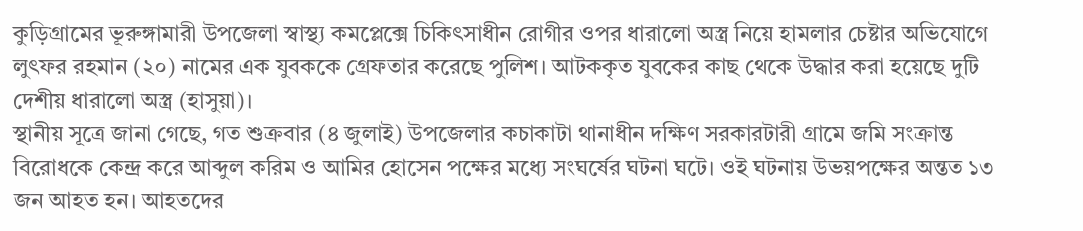কুড়িগ্রামের ভূরুঙ্গামারী উপজেলা স্বাস্থ্য কমপ্লেক্সে চিকিৎসাধীন রোগীর ওপর ধারালো অস্ত্র নিয়ে হামলার চেষ্টার অভিযোগে লুৎফর রহমান (২০) নামের এক যুবককে গ্রেফতার করেছে পুলিশ। আটককৃত যুবকের কাছ থেকে উদ্ধার করা হয়েছে দুটি দেশীয় ধারালো অস্ত্র (হাসুয়া)।
স্থানীয় সূত্রে জানা গেছে, গত শুক্রবার (৪ জুলাই) উপজেলার কচাকাটা থানাধীন দক্ষিণ সরকারটারী গ্রামে জমি সংক্রান্ত বিরোধকে কেন্দ্র করে আব্দুল করিম ও আমির হোসেন পক্ষের মধ্যে সংঘর্ষের ঘটনা ঘটে। ওই ঘটনায় উভয়পক্ষের অন্তত ১৩ জন আহত হন। আহতদের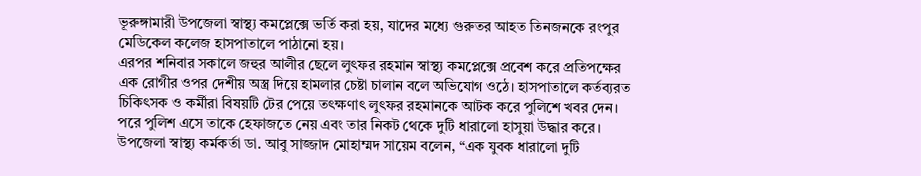ভূরুঙ্গামারী উপজেলা স্বাস্থ্য কমপ্লেক্সে ভর্তি করা হয়, যাদের মধ্যে গুরুতর আহত তিনজনকে রংপুর মেডিকেল কলেজ হাসপাতালে পাঠানো হয়।
এরপর শনিবার সকালে জহুর আলীর ছেলে লুৎফর রহমান স্বাস্থ্য কমপ্লেক্সে প্রবেশ করে প্রতিপক্ষের এক রোগীর ওপর দেশীয় অস্ত্র দিয়ে হামলার চেষ্টা চালান বলে অভিযোগ ওঠে। হাসপাতালে কর্তব্যরত চিকিৎসক ও কর্মীরা বিষয়টি টের পেয়ে তৎক্ষণাৎ লুৎফর রহমানকে আটক করে পুলিশে খবর দেন। পরে পুলিশ এসে তাকে হেফাজতে নেয় এবং তার নিকট থেকে দুটি ধারালো হাসুয়া উদ্ধার করে।
উপজেলা স্বাস্থ্য কর্মকর্তা ডা. আবু সাজ্জাদ মোহাম্মদ সায়েম বলেন, “এক যুবক ধারালো দুটি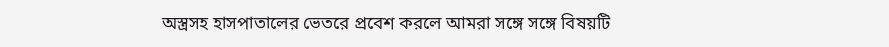অস্ত্রসহ হাসপাতালের ভেতরে প্রবেশ করলে আমরা সঙ্গে সঙ্গে বিষয়টি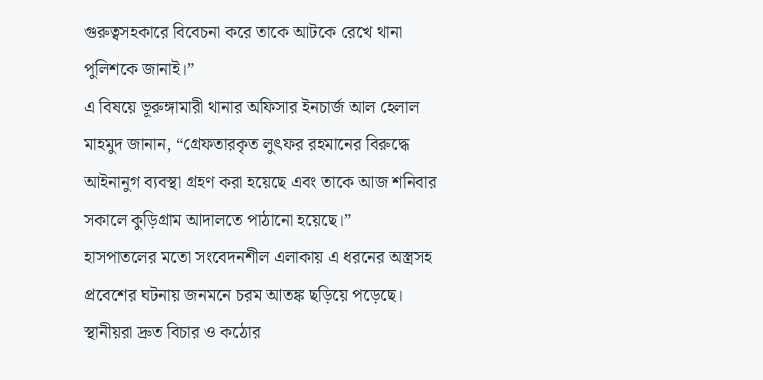গুরুত্বসহকারে বিবেচনা করে তাকে আটকে রেখে থানা পুলিশকে জানাই।”
এ বিষয়ে ভূরুঙ্গামারী থানার অফিসার ইনচার্জ আল হেলাল মাহমুদ জানান, “গ্রেফতারকৃত লুৎফর রহমানের বিরুদ্ধে আইনানুগ ব্যবস্থা গ্রহণ করা হয়েছে এবং তাকে আজ শনিবার সকালে কুড়িগ্রাম আদালতে পাঠানো হয়েছে।”
হাসপাতলের মতো সংবেদনশীল এলাকায় এ ধরনের অস্ত্রসহ প্রবেশের ঘটনায় জনমনে চরম আতঙ্ক ছড়িয়ে পড়েছে। স্থানীয়রা দ্রুত বিচার ও কঠোর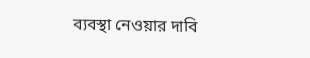ব্যবস্থা নেওয়ার দাবি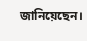জানিয়েছেন।